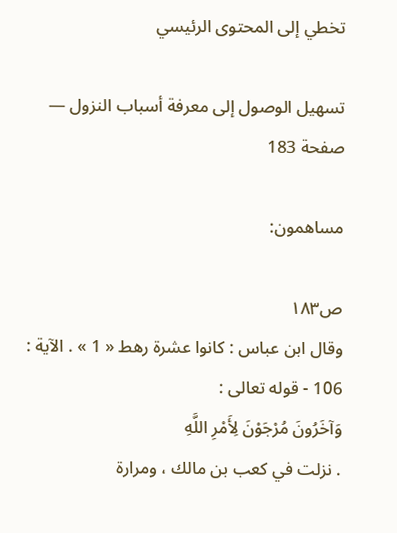تخطي إلى المحتوى الرئيسي

تسهيل الوصول إلى معرفة أسباب النزول — صفحة 183

مساهمون:

ص١٨٣
وقال ابن عباس : كانوا عشرة رهط « 1 » . الآية : 106 - قوله تعالى :
وَآخَرُونَ مُرْجَوْنَ لِأَمْرِ اللَّهِ
. نزلت في كعب بن مالك ، ومرارة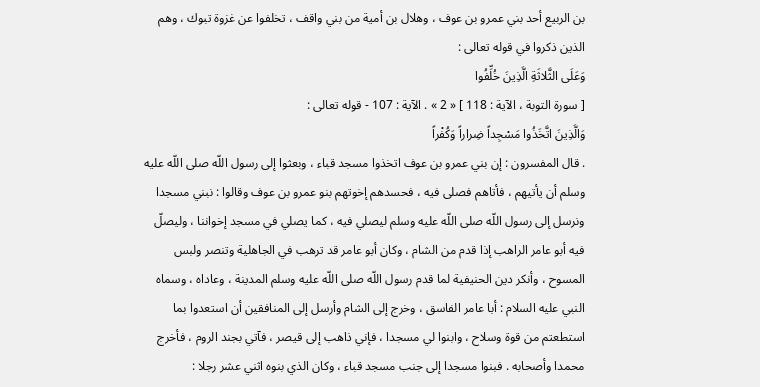بن الربيع أحد بني عمرو بن عوف ، وهلال بن أمية من بني واقف ، تخلفوا عن غزوة تبوك ، وهم الذين ذكروا في قوله تعالى :
وَعَلَى الثَّلاثَةِ الَّذِينَ خُلِّفُوا
[ سورة التوبة ، الآية : 118 ] « 2 » . الآية : 107 - قوله تعالى :
وَالَّذِينَ اتَّخَذُوا مَسْجِداً ضِراراً وَكُفْراً
. قال المفسرون : إن بني عمرو بن عوف اتخذوا مسجد قباء ، وبعثوا إلى رسول اللّه صلى اللّه عليه وسلم أن يأتيهم ، فأتاهم فصلى فيه ، فحسدهم إخوتهم بنو عمرو بن عوف وقالوا : نبني مسجدا ونرسل إلى رسول اللّه صلى اللّه عليه وسلم ليصلي فيه ، كما يصلي في مسجد إخواننا ، وليصلّ فيه أبو عامر الراهب إذا قدم من الشام ، وكان أبو عامر قد ترهب في الجاهلية وتنصر ولبس المسوح ، وأنكر دين الحنيفية لما قدم رسول اللّه صلى اللّه عليه وسلم المدينة ، وعاداه ، وسماه النبي عليه السلام : أبا عامر الفاسق ، وخرج إلى الشام وأرسل إلى المنافقين أن استعدوا بما استطعتم من قوة وسلاح ، وابنوا لي مسجدا ، فإني ذاهب إلى قيصر ، فآتي بجند الروم ، فأخرج محمدا وأصحابه . فبنوا مسجدا إلى جنب مسجد قباء ، وكان الذي بنوه اثني عشر رجلا :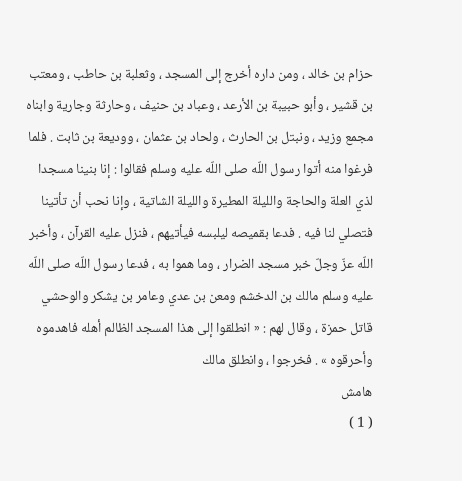حزام بن خالد ، ومن داره أخرج إلى المسجد ، وثعلبة بن حاطب ، ومعتب بن قشير ، وأبو حبيبة بن الأرعد ، وعباد بن حنيف ، وحارثة وجارية وابناه مجمع وزيد ، ونبتل بن الحارث ، ولحاد بن عثمان ، ووديعة بن ثابت . فلما فرغوا منه أتوا رسول اللّه صلى اللّه عليه وسلم فقالوا : إنا بنينا مسجدا لذي العلة والحاجة والليلة المطيرة والليلة الشاتية ، وإنا نحب أن تأتينا فتصلي لنا فيه . فدعا بقميصه ليلبسه فيأتيهم ، فنزل عليه القرآن ، وأخبر اللّه عزّ وجلّ خبر مسجد الضرار ، وما هموا به ، فدعا رسول اللّه صلى اللّه عليه وسلم مالك بن الدخشم ومعن بن عدي وعامر بن يشكر والوحشي قاتل حمزة ، وقال لهم : « انطلقوا إلى هذا المسجد الظالم أهله فاهدموه وأحرقوه » . فخرجوا ، وانطلق مالك
هامش
( 1 )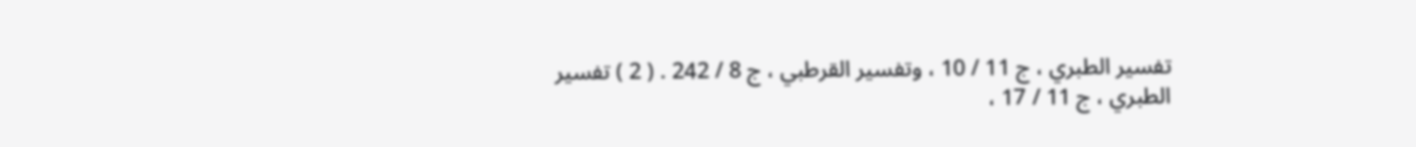تفسير الطبري ، ج 11 / 10 ، وتفسير القرطبي ، ج 8 / 242 . ( 2 ) تفسير الطبري ، ج 11 / 17 ،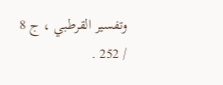وتفسير القرطبي ، ج 8 / 252 .